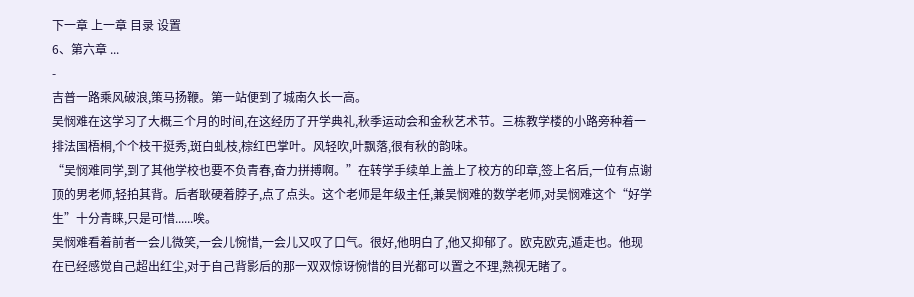下一章 上一章 目录 设置
6、第六章 ...
-
吉普一路乘风破浪,策马扬鞭。第一站便到了城南久长一高。
吴悯难在这学习了大概三个月的时间,在这经历了开学典礼,秋季运动会和金秋艺术节。三栋教学楼的小路旁种着一排法国梧桐,个个枝干挺秀,斑白虬枝,棕红巴掌叶。风轻吹,叶飘落,很有秋的韵味。
“吴悯难同学,到了其他学校也要不负青春,奋力拼搏啊。”在转学手续单上盖上了校方的印章,签上名后,一位有点谢顶的男老师,轻拍其背。后者耿硬着脖子,点了点头。这个老师是年级主任,兼吴悯难的数学老师,对吴悯难这个“好学生”十分青睐,只是可惜......唉。
吴悯难看着前者一会儿微笑,一会儿惋惜,一会儿又叹了口气。很好,他明白了,他又抑郁了。欧克欧克,遁走也。他现在已经感觉自己超出红尘,对于自己背影后的那一双双惊讶惋惜的目光都可以置之不理,熟视无睹了。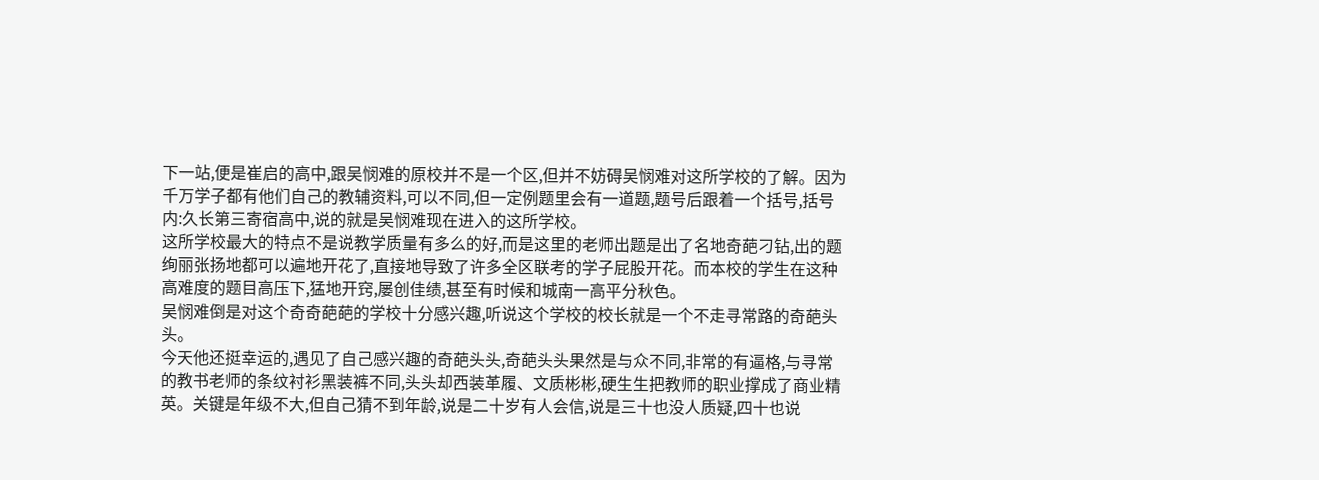下一站,便是崔启的高中,跟吴悯难的原校并不是一个区,但并不妨碍吴悯难对这所学校的了解。因为千万学子都有他们自己的教辅资料,可以不同,但一定例题里会有一道题,题号后跟着一个括号,括号内:久长第三寄宿高中,说的就是吴悯难现在进入的这所学校。
这所学校最大的特点不是说教学质量有多么的好,而是这里的老师出题是出了名地奇葩刁钻,出的题绚丽张扬地都可以遍地开花了,直接地导致了许多全区联考的学子屁股开花。而本校的学生在这种高难度的题目高压下,猛地开窍,屡创佳绩,甚至有时候和城南一高平分秋色。
吴悯难倒是对这个奇奇葩葩的学校十分感兴趣,听说这个学校的校长就是一个不走寻常路的奇葩头头。
今天他还挺幸运的,遇见了自己感兴趣的奇葩头头,奇葩头头果然是与众不同,非常的有逼格,与寻常的教书老师的条纹衬衫黑装裤不同,头头却西装革履、文质彬彬,硬生生把教师的职业撑成了商业精英。关键是年级不大,但自己猜不到年龄,说是二十岁有人会信,说是三十也没人质疑,四十也说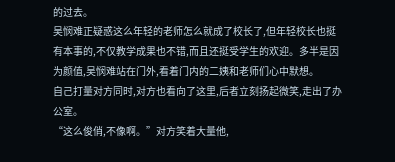的过去。
吴悯难正疑惑这么年轻的老师怎么就成了校长了,但年轻校长也挺有本事的,不仅教学成果也不错,而且还挺受学生的欢迎。多半是因为颜值,吴悯难站在门外,看着门内的二姨和老师们心中默想。
自己打量对方同时,对方也看向了这里,后者立刻扬起微笑,走出了办公室。
“这么俊俏,不像啊。”对方笑着大量他,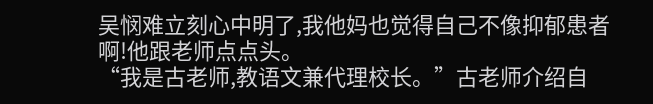吴悯难立刻心中明了,我他妈也觉得自己不像抑郁患者啊!他跟老师点点头。
“我是古老师,教语文兼代理校长。”古老师介绍自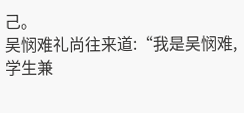己。
吴悯难礼尚往来道:“我是吴悯难,学生兼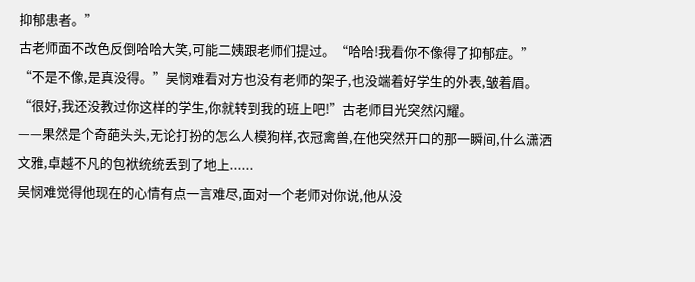抑郁患者。”
古老师面不改色反倒哈哈大笑,可能二姨跟老师们提过。“哈哈!我看你不像得了抑郁症。”
“不是不像,是真没得。”吴悯难看对方也没有老师的架子,也没端着好学生的外表,皱着眉。
“很好,我还没教过你这样的学生,你就转到我的班上吧!”古老师目光突然闪耀。
——果然是个奇葩头头,无论打扮的怎么人模狗样,衣冠禽兽,在他突然开口的那一瞬间,什么潇洒文雅,卓越不凡的包袱统统丢到了地上......
吴悯难觉得他现在的心情有点一言难尽,面对一个老师对你说,他从没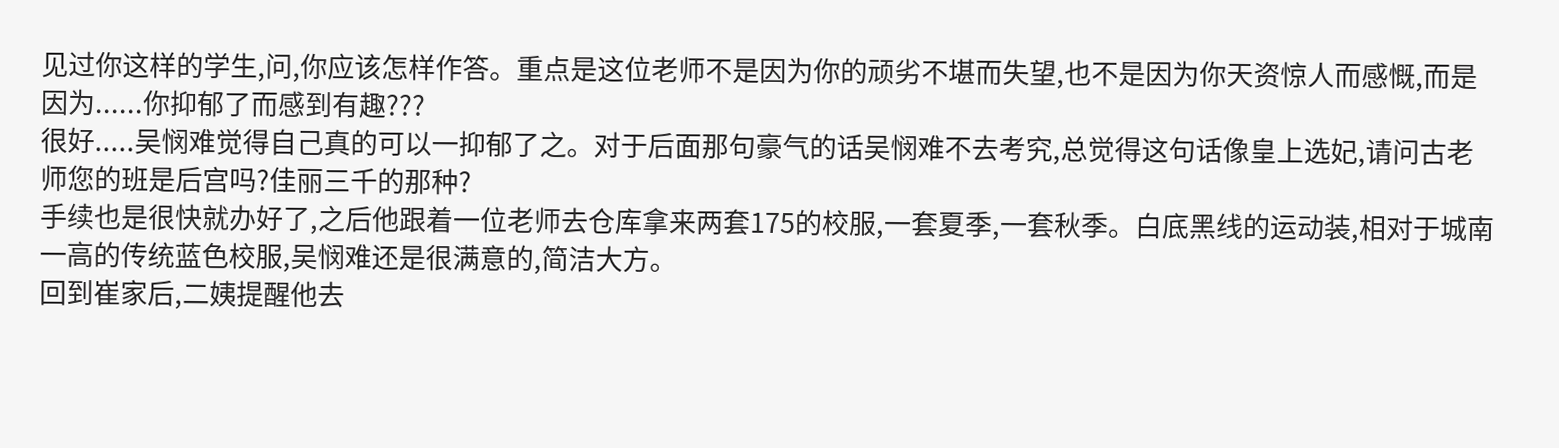见过你这样的学生,问,你应该怎样作答。重点是这位老师不是因为你的顽劣不堪而失望,也不是因为你天资惊人而感慨,而是因为......你抑郁了而感到有趣???
很好.....吴悯难觉得自己真的可以一抑郁了之。对于后面那句豪气的话吴悯难不去考究,总觉得这句话像皇上选妃,请问古老师您的班是后宫吗?佳丽三千的那种?
手续也是很快就办好了,之后他跟着一位老师去仓库拿来两套175的校服,一套夏季,一套秋季。白底黑线的运动装,相对于城南一高的传统蓝色校服,吴悯难还是很满意的,简洁大方。
回到崔家后,二姨提醒他去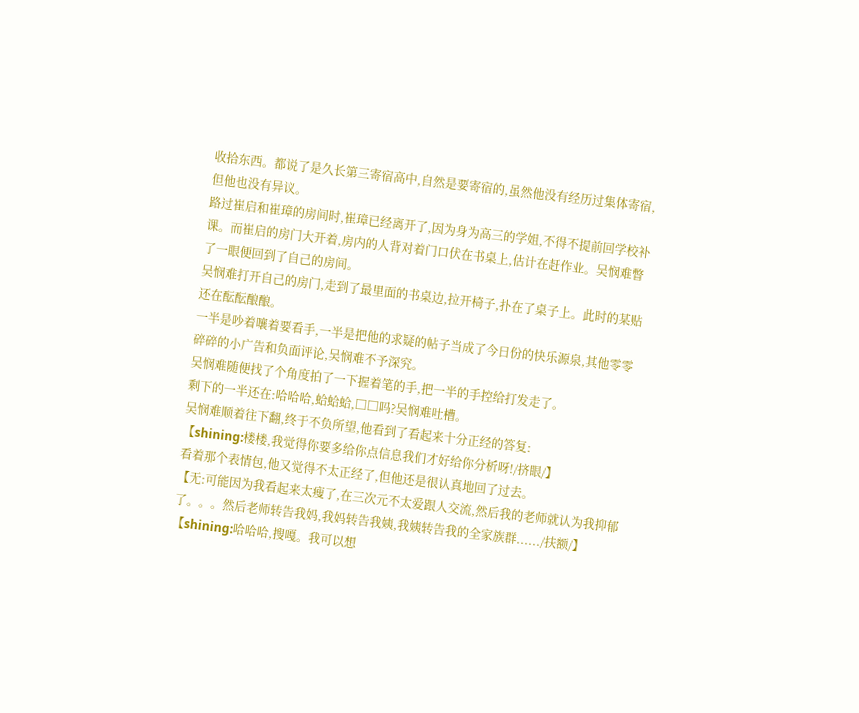收拾东西。都说了是久长第三寄宿高中,自然是要寄宿的,虽然他没有经历过集体寄宿,但他也没有异议。
路过崔启和崔璋的房间时,崔璋已经离开了,因为身为高三的学姐,不得不提前回学校补课。而崔启的房门大开着,房内的人背对着门口伏在书桌上,估计在赶作业。吴悯难瞥了一眼便回到了自己的房间。
吴悯难打开自己的房门,走到了最里面的书桌边,拉开椅子,扑在了桌子上。此时的某贴还在酝酝酿酿。
一半是吵着嚷着要看手,一半是把他的求疑的帖子当成了今日份的快乐源泉,其他零零碎碎的小广告和负面评论,吴悯难不予深究。
吴悯难随便找了个角度拍了一下握着笔的手,把一半的手控给打发走了。
剩下的一半还在:哈哈哈,蛤蛤蛤,□□吗?吴悯难吐槽。
吴悯难顺着往下翻,终于不负所望,他看到了看起来十分正经的答复:
【shining:楼楼,我觉得你要多给你点信息我们才好给你分析呀!/挤眼/】
看着那个表情包,他又觉得不太正经了,但他还是很认真地回了过去。
【无:可能因为我看起来太瘦了,在三次元不太爱跟人交流,然后我的老师就认为我抑郁了。。。然后老师转告我妈,我妈转告我姨,我姨转告我的全家族群....../扶额/】
【shining:哈哈哈,搜嘎。我可以想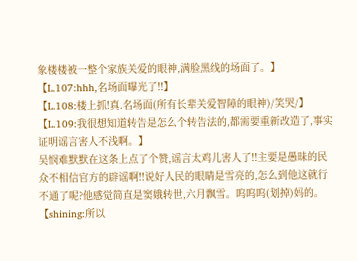象楼楼被一整个家族关爱的眼神,满脸黑线的场面了。】
【L.107:hhh,名场面曝光了!!】
【L.108:楼上抓!真.名场面(所有长辈关爱智障的眼神)/笑哭/】
【L.109:我很想知道转告是怎么个转告法的,都需要重新改造了,事实证明谣言害人不浅啊。】
吴悯难默默在这条上点了个赞,谣言太鸡儿害人了!!主要是愚昧的民众不相信官方的辟谣啊!!说好人民的眼睛是雪亮的,怎么到他这就行不通了呢?他感觉简直是窦娥转世,六月飘雪。呜呜呜(划掉)妈的。
【shining:所以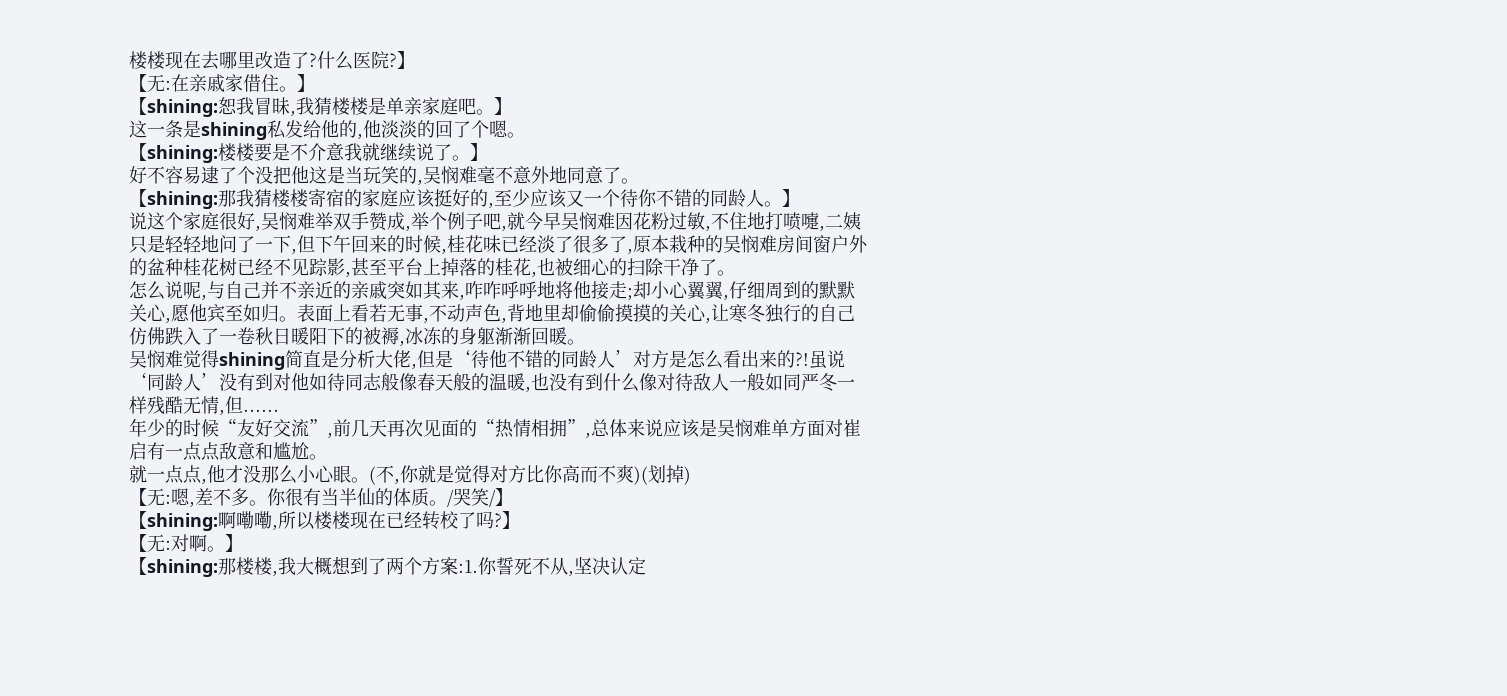楼楼现在去哪里改造了?什么医院?】
【无:在亲戚家借住。】
【shining:恕我冒昧,我猜楼楼是单亲家庭吧。】
这一条是shining私发给他的,他淡淡的回了个嗯。
【shining:楼楼要是不介意我就继续说了。】
好不容易逮了个没把他这是当玩笑的,吴悯难毫不意外地同意了。
【shining:那我猜楼楼寄宿的家庭应该挺好的,至少应该又一个待你不错的同龄人。】
说这个家庭很好,吴悯难举双手赞成,举个例子吧,就今早吴悯难因花粉过敏,不住地打喷嚏,二姨只是轻轻地问了一下,但下午回来的时候,桂花味已经淡了很多了,原本栽种的吴悯难房间窗户外的盆种桂花树已经不见踪影,甚至平台上掉落的桂花,也被细心的扫除干净了。
怎么说呢,与自己并不亲近的亲戚突如其来,咋咋呼呼地将他接走;却小心翼翼,仔细周到的默默关心,愿他宾至如归。表面上看若无事,不动声色,背地里却偷偷摸摸的关心,让寒冬独行的自己仿佛跌入了一卷秋日暖阳下的被褥,冰冻的身躯渐渐回暖。
吴悯难觉得shining简直是分析大佬,但是‘待他不错的同龄人’对方是怎么看出来的?!虽说‘同龄人’没有到对他如待同志般像春天般的温暖,也没有到什么像对待敌人一般如同严冬一样残酷无情,但......
年少的时候“友好交流”,前几天再次见面的“热情相拥”,总体来说应该是吴悯难单方面对崔启有一点点敌意和尴尬。
就一点点,他才没那么小心眼。(不,你就是觉得对方比你高而不爽)(划掉)
【无:嗯,差不多。你很有当半仙的体质。/哭笑/】
【shining:啊嘞嘞,所以楼楼现在已经转校了吗?】
【无:对啊。】
【shining:那楼楼,我大概想到了两个方案:1.你誓死不从,坚决认定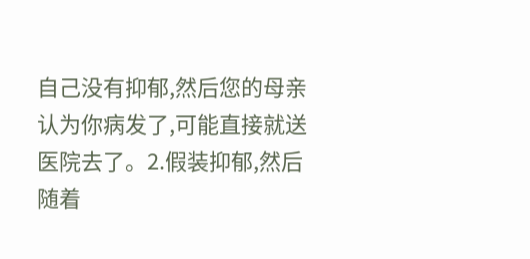自己没有抑郁,然后您的母亲认为你病发了,可能直接就送医院去了。2.假装抑郁,然后随着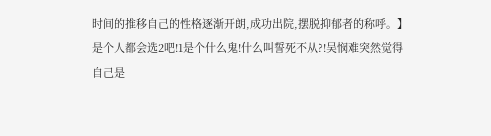时间的推移自己的性格逐渐开朗,成功出院,摆脱抑郁者的称呼。】
是个人都会选2吧!1是个什么鬼!什么叫誓死不从?!吴悯难突然觉得自己是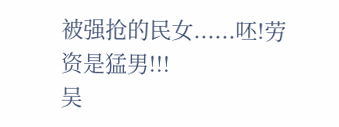被强抢的民女......呸!劳资是猛男!!!
吴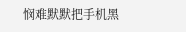悯难默默把手机黑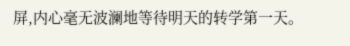屏,内心毫无波澜地等待明天的转学第一天。